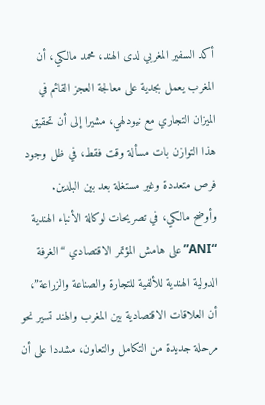أكد السفير المغربي لدى الهند، محمد مالكي، أن المغرب يعمل بجدية على معالجة العجز القائم في الميزان التجاري مع نيودلهي، مشيرا إلى أن تحقيق هذا التوازن بات مسألة وقت فقط، في ظل وجود فرص متعددة وغير مستغلة بعد بين البلدين.
وأوضح مالكي، في تصريحات لوكالة الأنباء الهندية “ANI” على هامش المؤتمر الاقتصادي “الغرفة الدولية الهندية للألفية للتجارة والصناعة والزراعة”، أن العلاقات الاقتصادية بين المغرب والهند تسير نحو مرحلة جديدة من التكامل والتعاون، مشددا على أن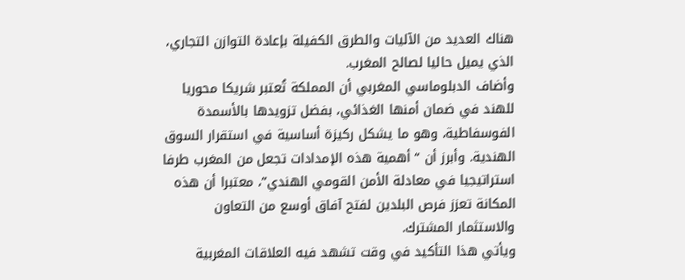هناك العديد من الآليات والطرق الكفيلة بإعادة التوازن التجاري، الذي يميل حاليا لصالح المغرب.
وأضاف الدبلوماسي المغربي أن المملكة تُعتبر شريكا محوريا للهند في ضمان أمنها الغذائي، بفضل تزويدها بالأسمدة الفوسفاطية، وهو ما يشكل ركيزة أساسية في استقرار السوق الهندية. وأبرز أن “أهمية هذه الإمدادات تجعل من المغرب طرفا استراتيجيا في معادلة الأمن القومي الهندي”، معتبرا أن هذه المكانة تعزز فرص البلدين لفتح آفاق أوسع من التعاون والاستثمار المشترك.
ويأتي هذا التأكيد في وقت تشهد فيه العلاقات المغربية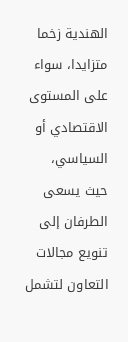الهندية زخما متزايدا، سواء على المستوى الاقتصادي أو السياسي، حيث يسعى الطرفان إلى تنويع مجالات التعاون لتشمل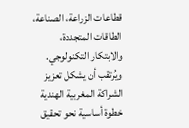قطاعات الزراعة، الصناعة، الطاقات المتجددة، والابتكار التكنولوجي.
ويُرتقب أن يشكل تعزيز الشراكة المغربية الهندية خطوة أساسية نحو تحقيق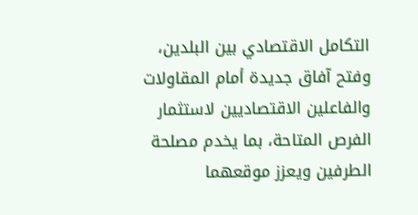التكامل الاقتصادي بين البلدين، وفتح آفاق جديدة أمام المقاولات والفاعلين الاقتصاديين لاستثمار الفرص المتاحة، بما يخدم مصلحة الطرفين ويعزز موقعهما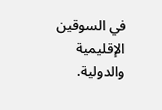في السوقين الإقليمية والدولية.